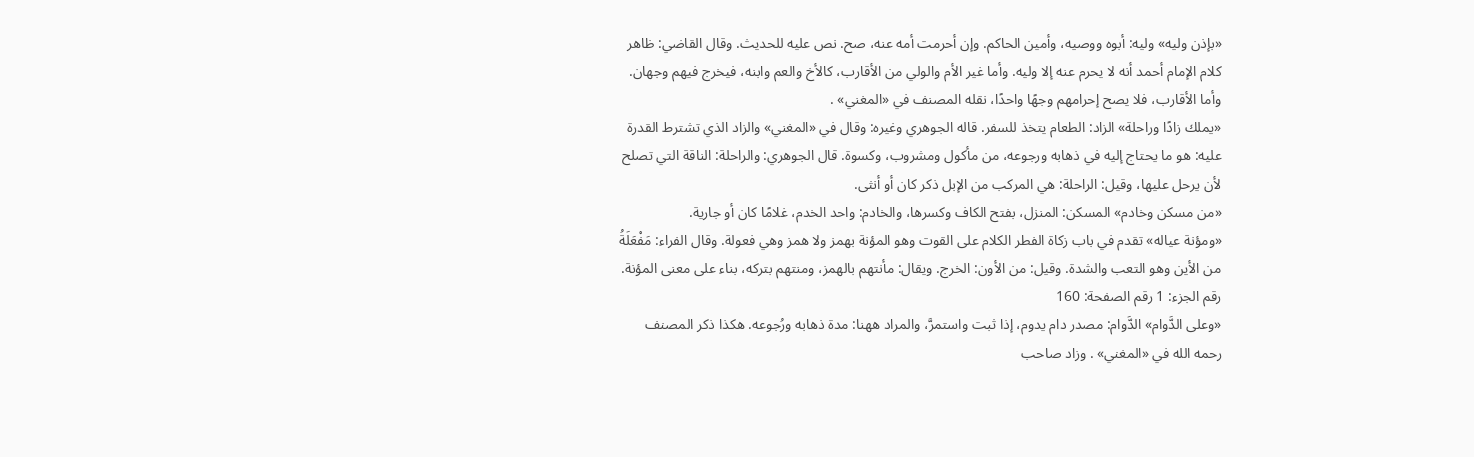«بإذن وليه» وليه: أبوه ووصيه، وأمين الحاكم. وإن أحرمت أمه عنه، صح. نص عليه للحديث. وقال القاضي: ظاهر كلام الإمام أحمد أنه لا يحرم عنه إلا وليه. وأما غير الأم والولي من الأقارب، كالأخ والعم وابنه، فيخرج فيهم وجهان. وأما الأقارب، فلا يصح إحرامهم وجهًا واحدًا، نقله المصنف في «المغني» .
«يملك زادًا وراحلة» الزاد: الطعام يتخذ للسفر. قاله الجوهري وغيره: وقال في «المغني» والزاد الذي تشترط القدرة عليه: هو ما يحتاج إليه في ذهابه ورجوعه، من مأكول ومشروب، وكسوة. قال الجوهري: والراحلة: الناقة التي تصلح لأن يرحل عليها، وقيل: الراحلة: هي المركب من الإبل ذكر كان أو أنثى.
«من مسكن وخادم» المسكن: المنزل، بفتح الكاف وكسرها، والخادم: واحد الخدم، غلامًا كان أو جارية.
«ومؤنة عياله» تقدم في باب زكاة الفطر الكلام على القوت وهو المؤنة بهمز ولا همز وهي فعولة. وقال الفراء: مَفْعَلَةُ من الأين وهو التعب والشدة. وقيل: من الأون: الخرج. ويقال: مأنتهم بالهمز، ومنتهم بتركه، بناء على معنى المؤنة.
رقم الجزء: 1 رقم الصفحة: 160
«وعلى الدَّوام» الدَّوام: مصدر دام يدوم، إذا ثبت واستمرَّ، والمراد ههنا: مدة ذهابه ورُجوعه. هكذا ذكر المصنف رحمه الله في «المغني» . وزاد صاحب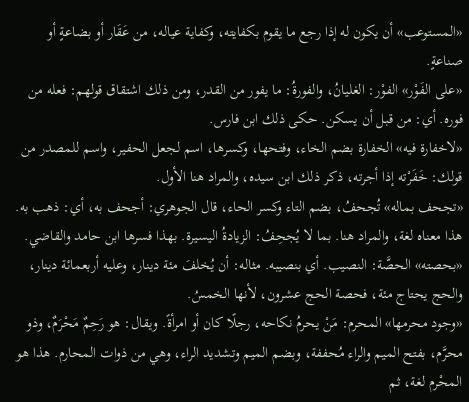«المستوعب» أن يكون له إذا رجع ما يقوم بكفايته، وكفاية عياله، من عَقَار أو بضاعةٍ أو صناعةٍ.
«على الفَوْر» الفوْر: الغليانُ، والفورةُ: ما يفور من القدر، ومن ذلك اشتقاق قولهم: فعله من فوره. أي: من قبل أن يسكن. حكى ذلك ابن فارس.
«لاخفارة فيه» الخفارة بضم الخاء، وفتحها، وكسرها، اسم لجعل الحفير، واسم للمصدر من قولك: خَفَرْته إذا أجرته، ذكر ذلك ابن سيده، والمراد هنا الأول.
«تجحف بماله» تُجحفُ، بضم التاء وكسر الحاء، قال الجوهري: أجحف به، أي: ذهب به. هذا معناه لغة، والمراد هنا. بما لا يُجحِفُ: الزيادةُ اليسيرة. بهذا فسرها ابن حامد والقاضي.
«بحصته» الحصَّة: النصيب. أي بنصيبه. مثاله: أن يُخلفَ مئة دينار، وعليه أربعمائة دينار، والحج يحتاج مئة، فحصة الحج عشرون، لأنها الخمسُ.
«وجود محرمها» المحرم: مَنْ يحرمُ نكاحه، رجلًا كان أو امرأةً. ويقال: هو رَحِمٌ مَحْرَمٌ، وذو محرَّم، بفتح الميم والراء مُحففة، وبضم الميم وتشديد الراء، وهي من ذوات المحارم. هذا هو المحْرم لغة، ثم